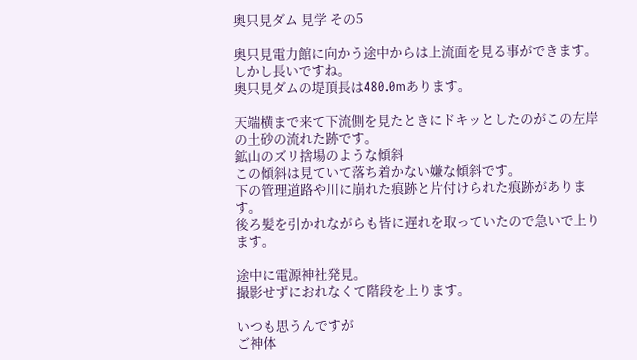奥只見ダム 見学 その5

奥只見電力館に向かう途中からは上流面を見る事ができます。
しかし長いですね。
奥只見ダムの堤頂長は480.0mあります。

天端横まで来て下流側を見たときにドキッとしたのがこの左岸の土砂の流れた跡です。
鉱山のズリ捨場のような傾斜
この傾斜は見ていて落ち着かない嫌な傾斜です。
下の管理道路や川に崩れた痕跡と片付けられた痕跡があります。
後ろ髪を引かれながらも皆に遅れを取っていたので急いで上ります。

途中に電源神社発見。
撮影せずにおれなくて階段を上ります。

いつも思うんですが
ご神体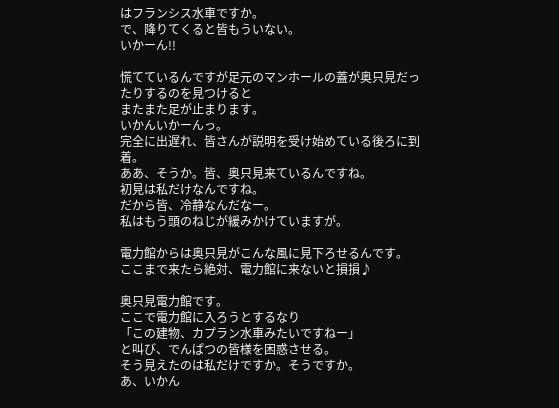はフランシス水車ですか。
で、降りてくると皆もういない。
いかーん!!

慌てているんですが足元のマンホールの蓋が奥只見だったりするのを見つけると
またまた足が止まります。
いかんいかーんっ。
完全に出遅れ、皆さんが説明を受け始めている後ろに到着。
ああ、そうか。皆、奥只見来ているんですね。
初見は私だけなんですね。
だから皆、冷静なんだなー。
私はもう頭のねじが緩みかけていますが。

電力館からは奥只見がこんな風に見下ろせるんです。
ここまで来たら絶対、電力館に来ないと損損♪

奥只見電力館です。
ここで電力館に入ろうとするなり
「この建物、カプラン水車みたいですねー」
と叫び、でんぱつの皆様を困惑させる。
そう見えたのは私だけですか。そうですか。
あ、いかん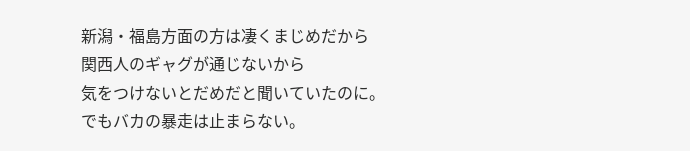新潟・福島方面の方は凄くまじめだから
関西人のギャグが通じないから
気をつけないとだめだと聞いていたのに。
でもバカの暴走は止まらない。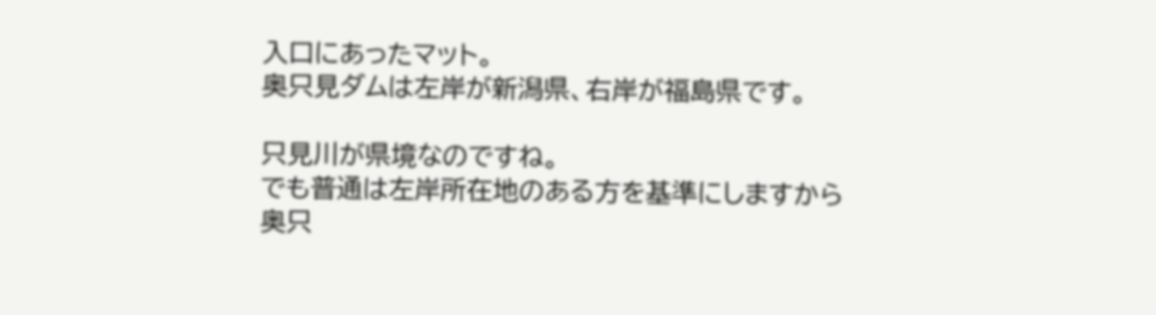入口にあったマット。
奥只見ダムは左岸が新潟県、右岸が福島県です。

只見川が県境なのですね。
でも普通は左岸所在地のある方を基準にしますから
奥只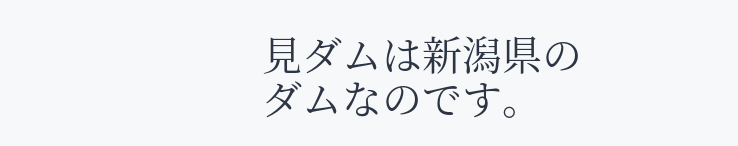見ダムは新潟県のダムなのです。